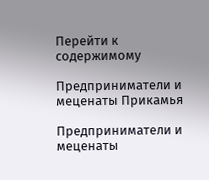Перейти к содержимому

Предприниматели и меценаты Прикамья

Предприниматели и меценаты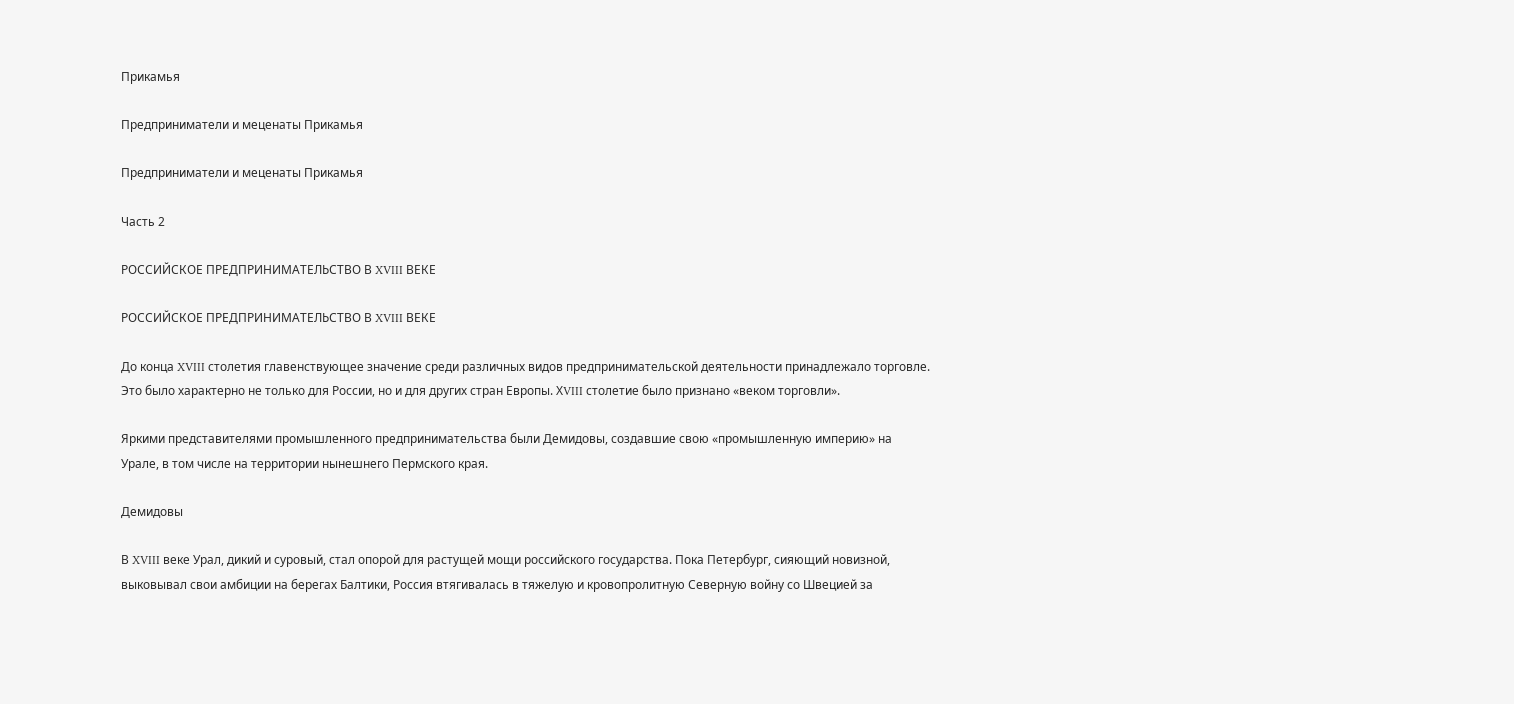Прикамья

Предприниматели и меценаты Прикамья

Предприниматели и меценаты Прикамья

Часть 2

РОССИЙСКОЕ ПРЕДПРИНИМАТЕЛЬСТВО В XVIII ВЕКЕ

РОССИЙСКОЕ ПРЕДПРИНИМАТЕЛЬСТВО В XVIII ВЕКЕ

До конца XVIII столетия главенствующее значение среди различных видов предпринимательской деятельности принадлежало торговле. Это было характерно не только для России, но и для других стран Европы. ХVIII столетие было признано «веком торговли».

Яркими представителями промышленного предпринимательства были Демидовы, создавшие свою «промышленную империю» на Урале, в том числе на территории нынешнего Пермского края.

Демидовы

В XVIII веке Урал, дикий и суровый, стал опорой для растущей мощи российского государства. Пока Петербург, сияющий новизной, выковывал свои амбиции на берегах Балтики, Россия втягивалась в тяжелую и кровопролитную Северную войну со Швецией за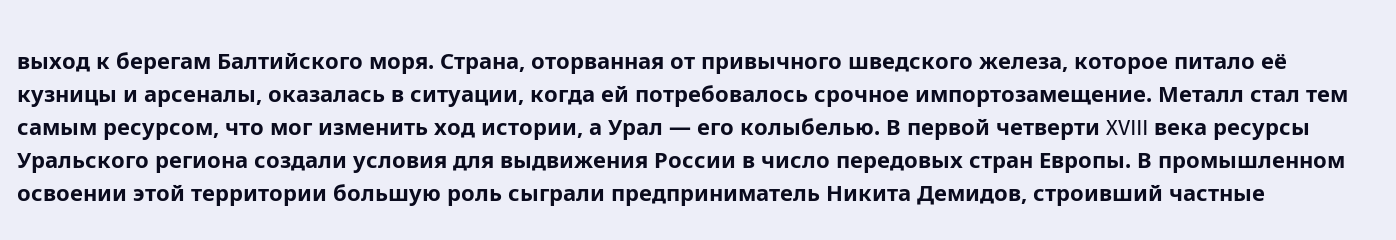выход к берегам Балтийского моря. Страна, оторванная от привычного шведского железа, которое питало её кузницы и арсеналы, оказалась в ситуации, когда ей потребовалось срочное импортозамещение. Металл стал тем самым ресурсом, что мог изменить ход истории, а Урал — его колыбелью. В первой четверти XVIII века ресурсы Уральского региона создали условия для выдвижения России в число передовых стран Европы. В промышленном освоении этой территории большую роль сыграли предприниматель Никита Демидов, строивший частные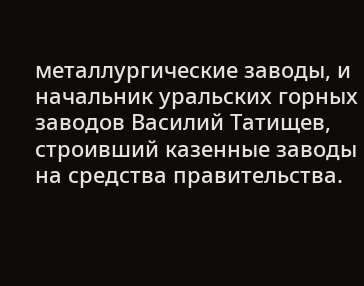металлургические заводы, и начальник уральских горных заводов Василий Татищев, строивший казенные заводы на средства правительства.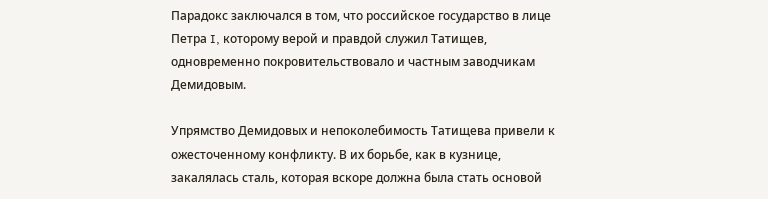Парадокс заключался в том, что российское государство в лице Петра I, которому верой и правдой служил Татищев, одновременно покровительствовало и частным заводчикам Демидовым.

Упрямство Демидовых и непоколебимость Татищева привели к ожесточенному конфликту. В их борьбе, как в кузнице, закалялась сталь, которая вскоре должна была стать основой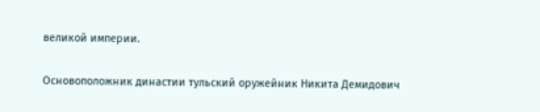великой империи.

Основоположник династии тульский оружейник Никита Демидович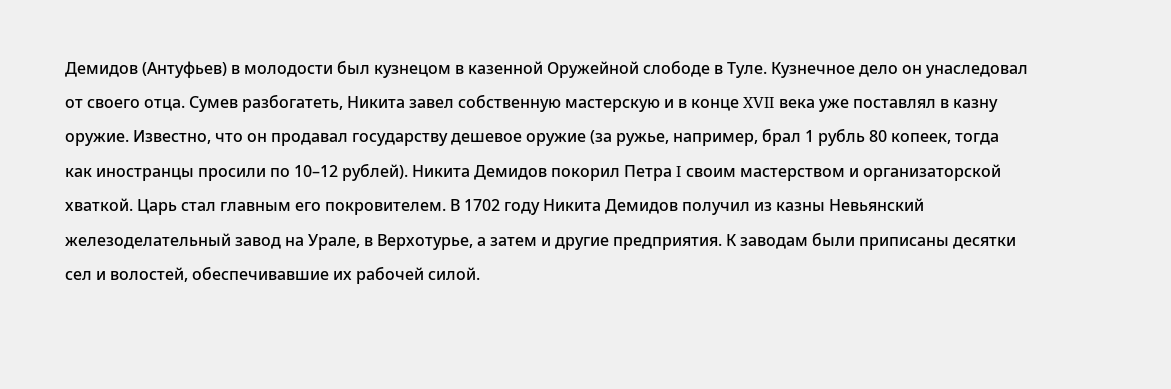Демидов (Антуфьев) в молодости был кузнецом в казенной Оружейной слободе в Туле. Кузнечное дело он унаследовал от своего отца. Сумев разбогатеть, Никита завел собственную мастерскую и в конце XVII века уже поставлял в казну оружие. Известно, что он продавал государству дешевое оружие (за ружье, например, брал 1 рубль 80 копеек, тогда как иностранцы просили по 10–12 рублей). Никита Демидов покорил Петра I своим мастерством и организаторской хваткой. Царь стал главным его покровителем. В 1702 году Никита Демидов получил из казны Невьянский железоделательный завод на Урале, в Верхотурье, а затем и другие предприятия. К заводам были приписаны десятки сел и волостей, обеспечивавшие их рабочей силой.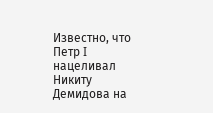Известно, что Петр I нацеливал Никиту Демидова на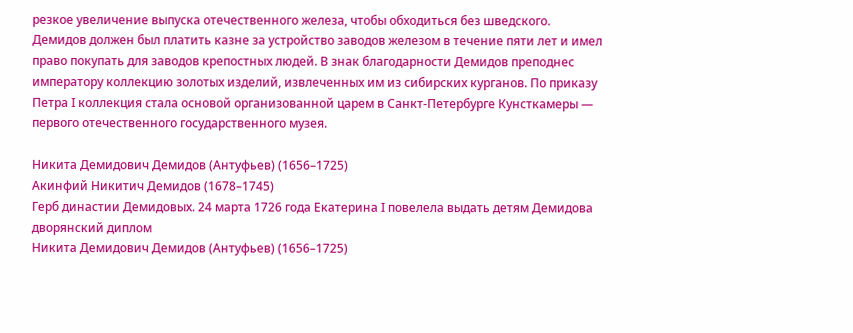резкое увеличение выпуска отечественного железа, чтобы обходиться без шведского. Демидов должен был платить казне за устройство заводов железом в течение пяти лет и имел право покупать для заводов крепостных людей. В знак благодарности Демидов преподнес императору коллекцию золотых изделий, извлеченных им из сибирских курганов. По приказу Петра I коллекция стала основой организованной царем в Санкт-Петербурге Кунсткамеры — первого отечественного государственного музея.

Никита Демидович Демидов (Антуфьев) (1656–1725)
Акинфий Никитич Демидов (1678–1745)
Герб династии Демидовых. 24 марта 1726 года Екатерина I повелела выдать детям Демидова дворянский диплом
Никита Демидович Демидов (Антуфьев) (1656–1725)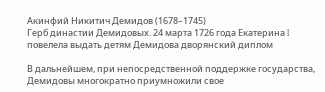Акинфий Никитич Демидов (1678–1745)
Герб династии Демидовых. 24 марта 1726 года Екатерина I повелела выдать детям Демидова дворянский диплом

В дальнейшем, при непосредственной поддержке государства, Демидовы многократно приумножили свое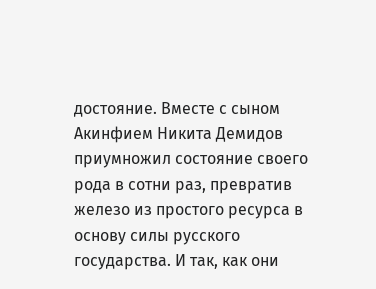достояние. Вместе с сыном Акинфием Никита Демидов приумножил состояние своего рода в сотни раз, превратив железо из простого ресурса в основу силы русского государства. И так, как они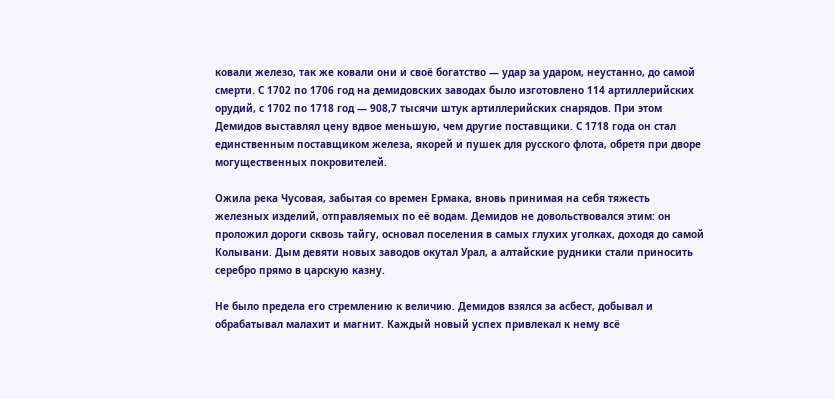ковали железо, так же ковали они и своё богатство — удар за ударом, неустанно, до самой смерти. С 1702 по 1706 год на демидовских заводах было изготовлено 114 артиллерийских орудий, с 1702 по 1718 год — 908,7 тысячи штук артиллерийских снарядов. При этом Демидов выставлял цену вдвое меньшую, чем другие поставщики. С 1718 года он стал единственным поставщиком железа, якорей и пушек для русского флота, обретя при дворе могущественных покровителей.

Ожила река Чусовая, забытая со времен Ермака, вновь принимая на себя тяжесть железных изделий, отправляемых по её водам. Демидов не довольствовался этим: он проложил дороги сквозь тайгу, основал поселения в самых глухих уголках, доходя до самой Колывани. Дым девяти новых заводов окутал Урал, а алтайские рудники стали приносить серебро прямо в царскую казну.

Не было предела его стремлению к величию. Демидов взялся за асбест, добывал и обрабатывал малахит и магнит. Каждый новый успех привлекал к нему всё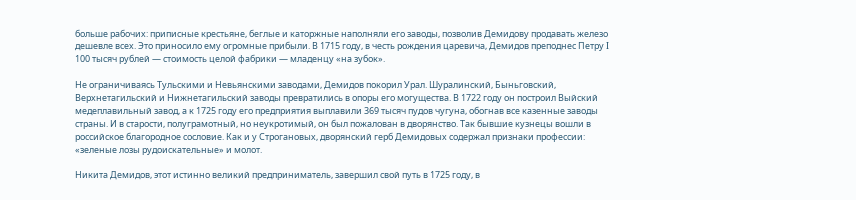больше рабочих: приписные крестьяне, беглые и каторжные наполняли его заводы, позволив Демидову продавать железо дешевле всех. Это приносило ему огромные прибыли. В 1715 году, в честь рождения царевича, Демидов преподнес Петру I 100 тысяч рублей — стоимость целой фабрики — младенцу «на зубок».

Не ограничиваясь Тульскими и Невьянскими заводами, Демидов покорил Урал. Шуралинский, Быньговский, Верхнетагильский и Нижнетагильский заводы превратились в опоры его могущества. В 1722 году он построил Выйский медеплавильный завод, а к 1725 году его предприятия выплавили 369 тысяч пудов чугуна, обогнав все казенные заводы страны. И в старости, полуграмотный, но неукротимый, он был пожалован в дворянство. Так бывшие кузнецы вошли в российское благородное сословие. Как и у Строгановых, дворянский герб Демидовых содержал признаки профессии: «зеленые лозы рудоискательные» и молот.

Никита Демидов, этот истинно великий предприниматель, завершил свой путь в 1725 году, в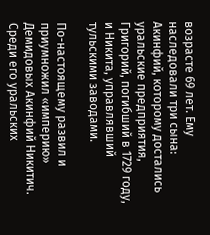возрасте 69 лет. Ему наследовали три сына: Акинфий, которому достались уральские предприятия, Григорий, погибший в 1729 году, и Никита, управлявший тульскими заводами.

По-настоящему развил и приумножил «империю» Демидовых Акинфий Никитич. Среди его уральских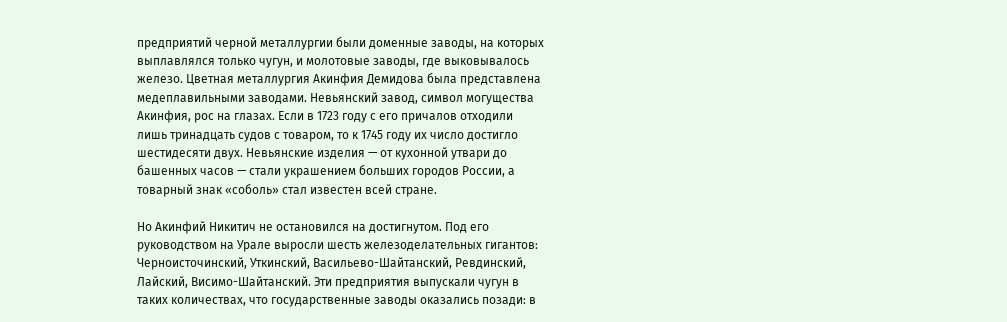предприятий черной металлургии были доменные заводы, на которых выплавлялся только чугун, и молотовые заводы, где выковывалось железо. Цветная металлургия Акинфия Демидова была представлена медеплавильными заводами. Невьянский завод, символ могущества Акинфия, рос на глазах. Если в 1723 году с его причалов отходили лишь тринадцать судов с товаром, то к 1745 году их число достигло шестидесяти двух. Невьянские изделия — от кухонной утвари до башенных часов — стали украшением больших городов России, а товарный знак «соболь» стал известен всей стране.

Но Акинфий Никитич не остановился на достигнутом. Под его руководством на Урале выросли шесть железоделательных гигантов: Черноисточинский, Уткинский, Васильево-Шайтанский, Ревдинский, Лайский, Висимо-Шайтанский. Эти предприятия выпускали чугун в таких количествах, что государственные заводы оказались позади: в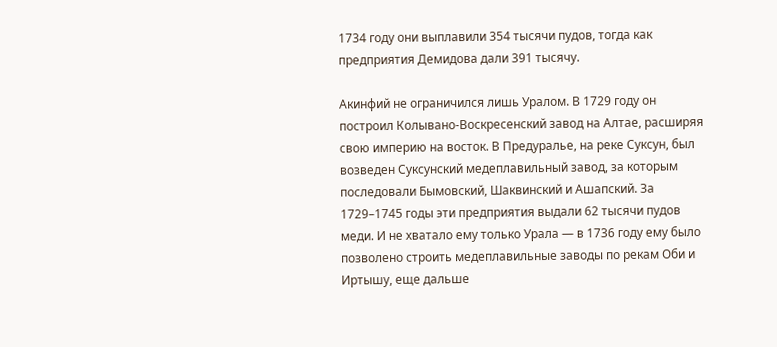1734 году они выплавили 354 тысячи пудов, тогда как предприятия Демидова дали 391 тысячу.

Акинфий не ограничился лишь Уралом. В 1729 году он построил Колывано-Воскресенский завод на Алтае, расширяя свою империю на восток. В Предуралье, на реке Суксун, был возведен Суксунский медеплавильный завод, за которым последовали Бымовский, Шаквинский и Ашапский. За 1729–1745 годы эти предприятия выдали 62 тысячи пудов меди. И не хватало ему только Урала — в 1736 году ему было позволено строить медеплавильные заводы по рекам Оби и Иртышу, еще дальше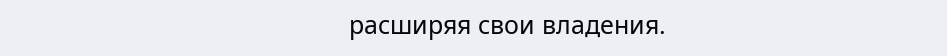расширяя свои владения.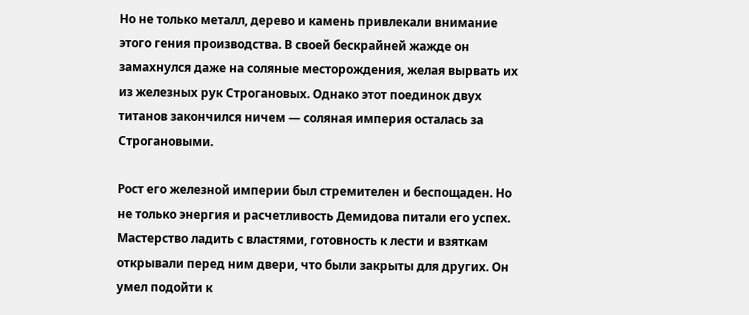Но не только металл, дерево и камень привлекали внимание этого гения производства. В своей бескрайней жажде он замахнулся даже на соляные месторождения, желая вырвать их из железных рук Строгановых. Однако этот поединок двух титанов закончился ничем — соляная империя осталась за Строгановыми.

Рост его железной империи был стремителен и беспощаден. Но не только энергия и расчетливость Демидова питали его успех. Мастерство ладить с властями, готовность к лести и взяткам открывали перед ним двери, что были закрыты для других. Он умел подойти к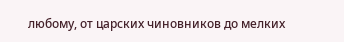любому, от царских чиновников до мелких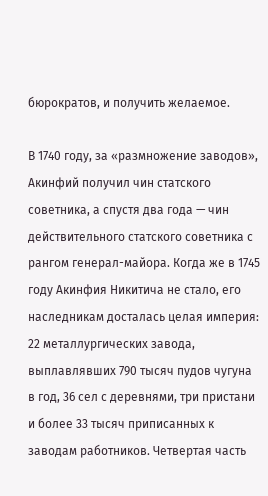бюрократов, и получить желаемое.

В 1740 году, за «размножение заводов», Акинфий получил чин статского советника, а спустя два года — чин действительного статского советника с рангом генерал-майора. Когда же в 1745 году Акинфия Никитича не стало, его наследникам досталась целая империя: 22 металлургических завода, выплавлявших 790 тысяч пудов чугуна в год, 36 сел с деревнями, три пристани и более 33 тысяч приписанных к заводам работников. Четвертая часть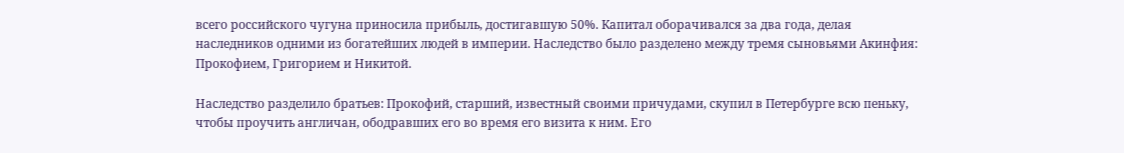всего российского чугуна приносила прибыль, достигавшую 50%. Капитал оборачивался за два года, делая наследников одними из богатейших людей в империи. Наследство было разделено между тремя сыновьями Акинфия: Прокофием, Григорием и Никитой.

Наследство разделило братьев: Прокофий, старший, известный своими причудами, скупил в Петербурге всю пеньку, чтобы проучить англичан, ободравших его во время его визита к ним. Его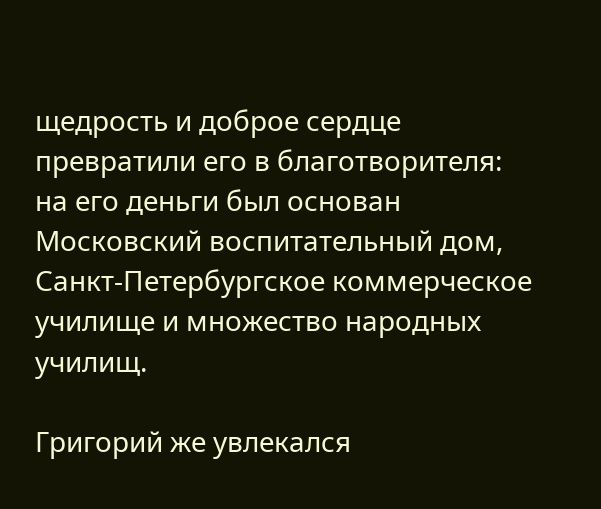щедрость и доброе сердце превратили его в благотворителя: на его деньги был основан Московский воспитательный дом, Санкт-Петербургское коммерческое училище и множество народных училищ.

Григорий же увлекался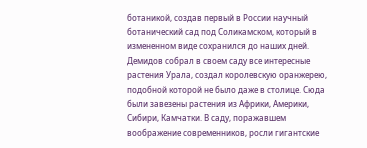ботаникой, создав первый в России научный ботанический сад под Соликамском, который в измененном виде сохранился до наших дней. Демидов собрал в своем саду все интересные растения Урала, создал королевскую оранжерею, подобной которой не было даже в столице. Сюда были завезены растения из Африки, Америки, Сибири, Камчатки. В саду, поражавшем воображение современников, росли гигантские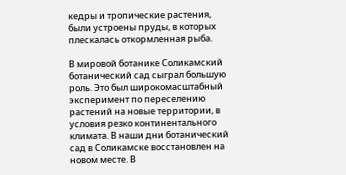кедры и тропические растения, были устроены пруды, в которых плескалась откормленная рыба.

В мировой ботанике Соликамский ботанический сад сыграл большую роль. Это был широкомасштабный эксперимент по переселению растений на новые территории, в условия резко континентального климата. В наши дни ботанический сад в Соликамске восстановлен на новом месте. В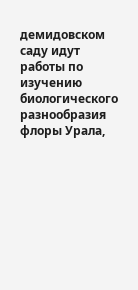демидовском саду идут работы по изучению биологического разнообразия флоры Урала,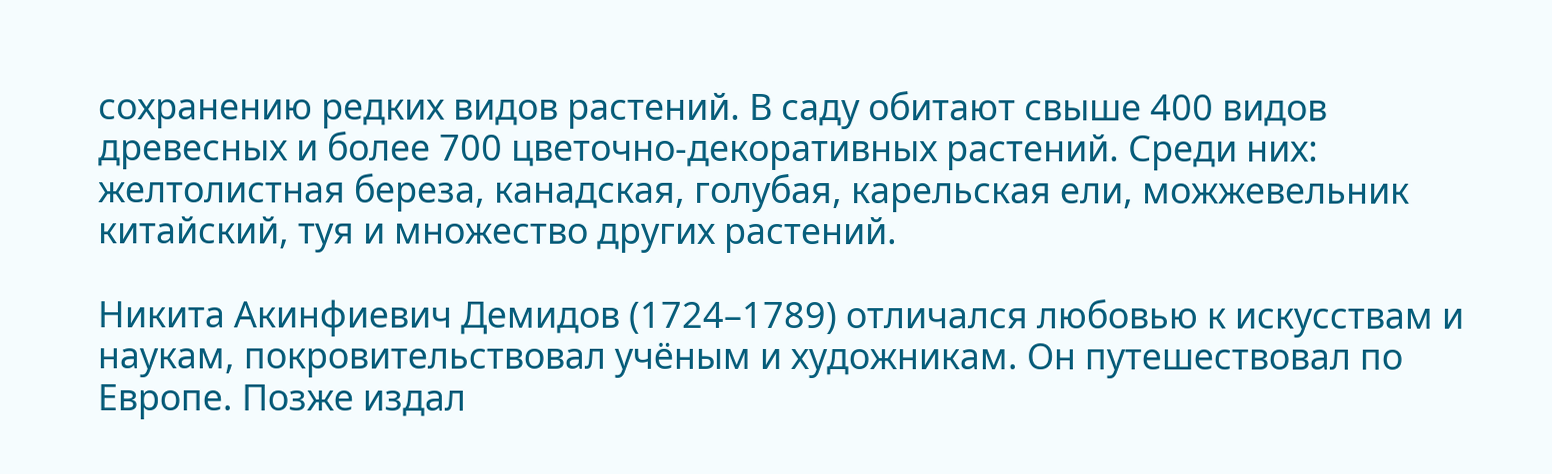сохранению редких видов растений. В саду обитают свыше 400 видов древесных и более 700 цветочно-декоративных растений. Среди них: желтолистная береза, канадская, голубая, карельская ели, можжевельник китайский, туя и множество других растений.

Никита Акинфиевич Демидов (1724–1789) отличался любовью к искусствам и наукам, покровительствовал учёным и художникам. Он путешествовал по Европе. Позже издал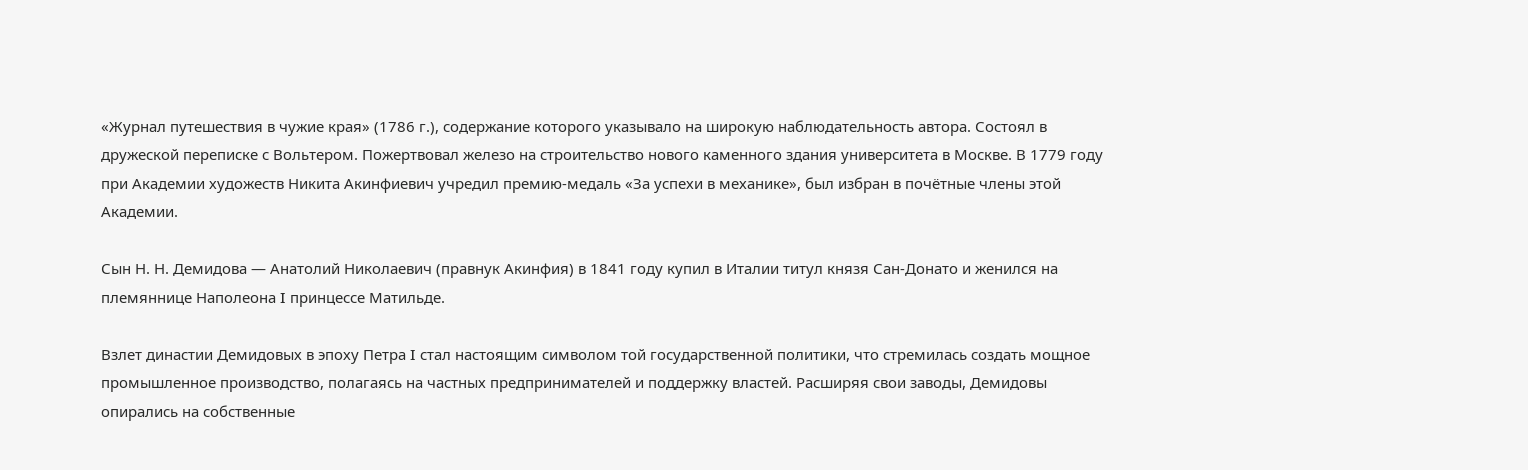«Журнал путешествия в чужие края» (1786 г.), содержание которого указывало на широкую наблюдательность автора. Состоял в дружеской переписке с Вольтером. Пожертвовал железо на строительство нового каменного здания университета в Москве. В 1779 году при Академии художеств Никита Акинфиевич учредил премию-медаль «За успехи в механике», был избран в почётные члены этой Академии.

Сын Н. Н. Демидова — Анатолий Николаевич (правнук Акинфия) в 1841 году купил в Италии титул князя Сан-Донато и женился на племяннице Наполеона I принцессе Матильде.

Взлет династии Демидовых в эпоху Петра I стал настоящим символом той государственной политики, что стремилась создать мощное промышленное производство, полагаясь на частных предпринимателей и поддержку властей. Расширяя свои заводы, Демидовы опирались на собственные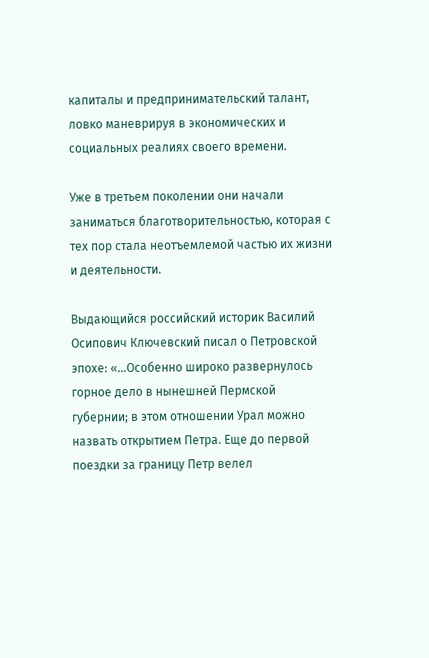капиталы и предпринимательский талант, ловко маневрируя в экономических и социальных реалиях своего времени.

Уже в третьем поколении они начали заниматься благотворительностью, которая с тех пор стала неотъемлемой частью их жизни и деятельности.

Выдающийся российский историк Василий Осипович Ключевский писал о Петровской эпохе: «…Особенно широко развернулось горное дело в нынешней Пермской губернии; в этом отношении Урал можно назвать открытием Петра. Еще до первой поездки за границу Петр велел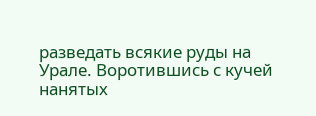разведать всякие руды на Урале. Воротившись с кучей нанятых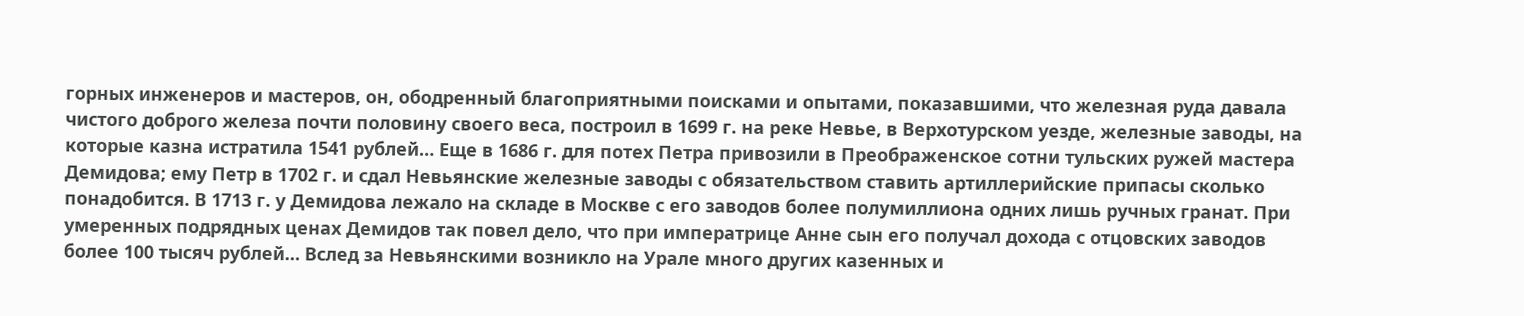горных инженеров и мастеров, он, ободренный благоприятными поисками и опытами, показавшими, что железная руда давала чистого доброго железа почти половину своего веса, построил в 1699 г. на реке Невье, в Верхотурском уезде, железные заводы, на которые казна истратила 1541 рублей… Еще в 1686 г. для потех Петра привозили в Преображенское сотни тульских ружей мастера Демидова; ему Петр в 1702 г. и сдал Невьянские железные заводы с обязательством ставить артиллерийские припасы сколько понадобится. В 1713 г. у Демидова лежало на складе в Москве с его заводов более полумиллиона одних лишь ручных гранат. При умеренных подрядных ценах Демидов так повел дело, что при императрице Анне сын его получал дохода с отцовских заводов более 100 тысяч рублей… Вслед за Невьянскими возникло на Урале много других казенных и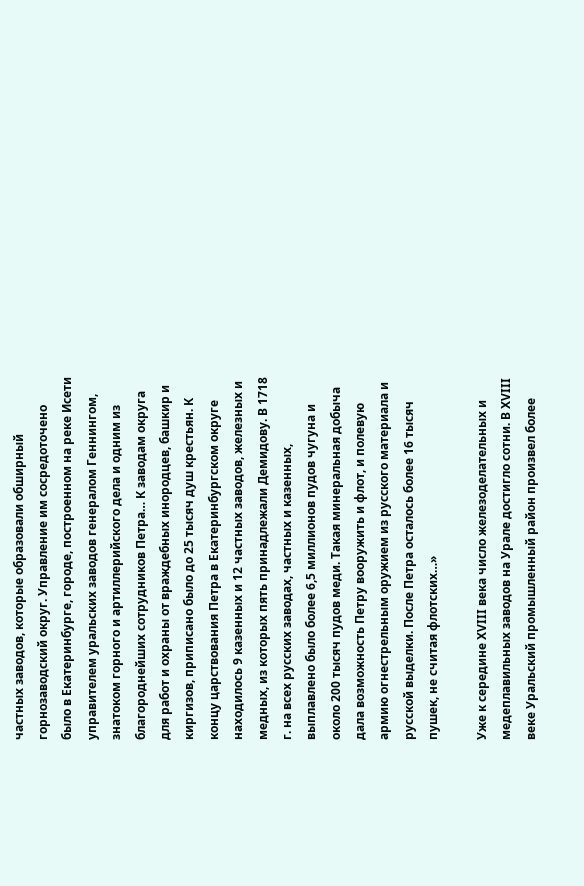частных заводов, которые образовали обширный горнозаводский округ. Управление им сосредоточено было в Екатеринбурге, городе, построенном на реке Исети управителем уральских заводов генералом Геннингом, знатоком горного и артиллерийского дела и одним из благороднейших сотрудников Петра… К заводам округа для работ и охраны от враждебных инородцев, башкир и киргизов, приписано было до 25 тысяч душ крестьян. К концу царствования Петра в Екатеринбургском округе находилось 9 казенных и 12 частных заводов, железных и медных, из которых пять принадлежали Демидову. В 1718 г. на всех русских заводах, частных и казенных, выплавлено было более 6,5 миллионов пудов чугуна и около 200 тысяч пудов меди. Такая минеральная добыча дала возможность Петру вооружить и флот, и полевую армию огнестрельным оружием из русского материала и русской выделки. После Петра осталось более 16 тысяч пушек, не считая флотских…»

Уже к середине XVIII века число железоделательных и медеплавильных заводов на Урале достигло сотни. В XVIII веке Уральский промышленный район произвел более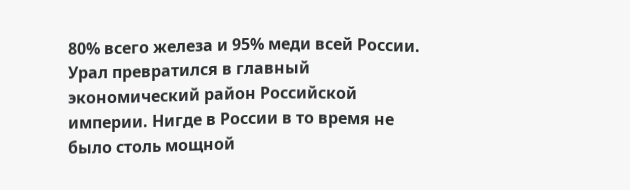80% всего железа и 95% меди всей России. Урал превратился в главный экономический район Российской империи. Нигде в России в то время не было столь мощной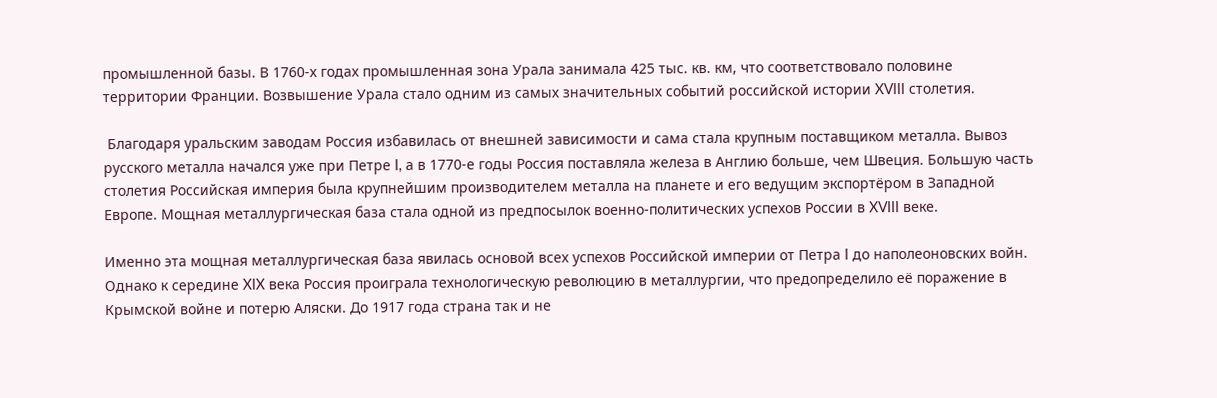промышленной базы. В 1760-х годах промышленная зона Урала занимала 425 тыс. кв. км, что соответствовало половине территории Франции. Возвышение Урала стало одним из самых значительных событий российской истории XVIII столетия.

 Благодаря уральским заводам Россия избавилась от внешней зависимости и сама стала крупным поставщиком металла. Вывоз русского металла начался уже при Петре I, а в 1770-е годы Россия поставляла железа в Англию больше, чем Швеция. Большую часть столетия Российская империя была крупнейшим производителем металла на планете и его ведущим экспортёром в Западной Европе. Мощная металлургическая база стала одной из предпосылок военно-политических успехов России в XVIII веке.

Именно эта мощная металлургическая база явилась основой всех успехов Российской империи от Петра I до наполеоновских войн. Однако к середине XIX века Россия проиграла технологическую революцию в металлургии, что предопределило её поражение в Крымской войне и потерю Аляски. До 1917 года страна так и не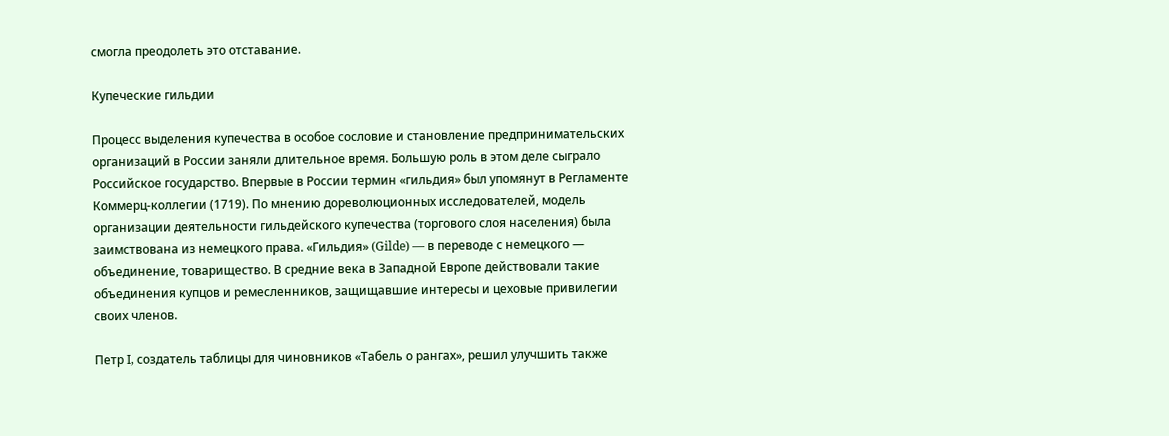смогла преодолеть это отставание.

Купеческие гильдии

Процесс выделения купечества в особое сословие и становление предпринимательских организаций в России заняли длительное время. Большую роль в этом деле сыграло Российское государство. Впервые в России термин «гильдия» был упомянут в Регламенте Коммерц-коллегии (1719). По мнению дореволюционных исследователей, модель организации деятельности гильдейского купечества (торгового слоя населения) была заимствована из немецкого права. «Гильдия» (Gilde) — в переводе с немецкого — объединение, товарищество. В средние века в Западной Европе действовали такие объединения купцов и ремесленников, защищавшие интересы и цеховые привилегии своих членов.

Петр I, создатель таблицы для чиновников «Табель о рангах», решил улучшить также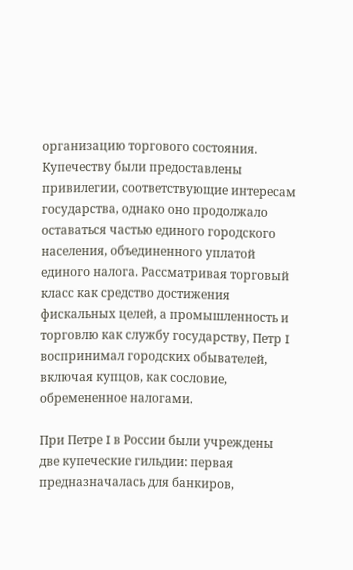организацию торгового состояния. Купечеству были предоставлены привилегии, соответствующие интересам государства, однако оно продолжало оставаться частью единого городского населения, объединенного уплатой единого налога. Рассматривая торговый класс как средство достижения фискальных целей, а промышленность и торговлю как службу государству, Петр I воспринимал городских обывателей, включая купцов, как сословие, обремененное налогами.

При Петре I в России были учреждены две купеческие гильдии: первая предназначалась для банкиров,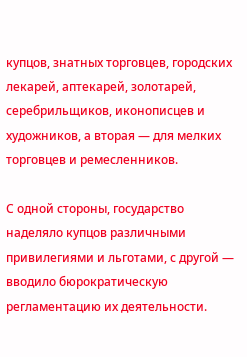купцов, знатных торговцев, городских лекарей, аптекарей, золотарей, серебрильщиков, иконописцев и художников, а вторая — для мелких торговцев и ремесленников.

С одной стороны, государство наделяло купцов различными привилегиями и льготами, с другой — вводило бюрократическую регламентацию их деятельности.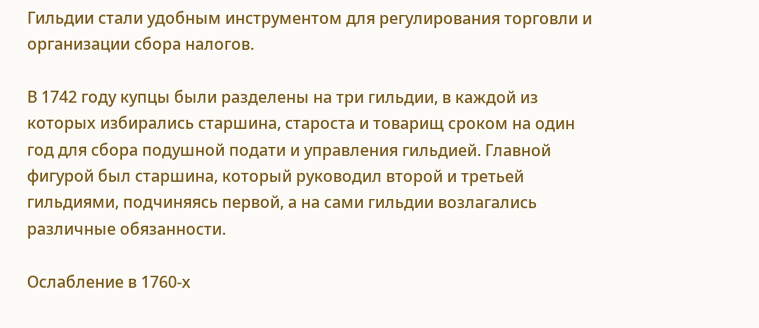Гильдии стали удобным инструментом для регулирования торговли и организации сбора налогов.

В 1742 году купцы были разделены на три гильдии, в каждой из которых избирались старшина, староста и товарищ сроком на один год для сбора подушной подати и управления гильдией. Главной фигурой был старшина, который руководил второй и третьей гильдиями, подчиняясь первой, а на сами гильдии возлагались различные обязанности.

Ослабление в 1760-х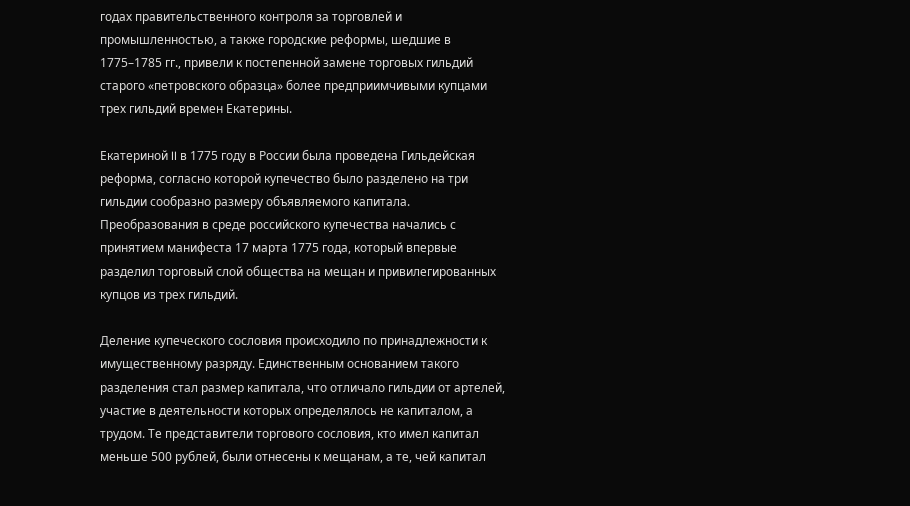годах правительственного контроля за торговлей и промышленностью, а также городские реформы, шедшие в 1775–1785 гг., привели к постепенной замене торговых гильдий старого «петровского образца» более предприимчивыми купцами трех гильдий времен Екатерины.

Екатериной II в 1775 году в России была проведена Гильдейская реформа, согласно которой купечество было разделено на три гильдии сообразно размеру объявляемого капитала. Преобразования в среде российского купечества начались с принятием манифеста 17 марта 1775 года, который впервые разделил торговый слой общества на мещан и привилегированных купцов из трех гильдий.

Деление купеческого сословия происходило по принадлежности к имущественному разряду. Единственным основанием такого разделения стал размер капитала, что отличало гильдии от артелей, участие в деятельности которых определялось не капиталом, а трудом. Те представители торгового сословия, кто имел капитал меньше 500 рублей, были отнесены к мещанам, а те, чей капитал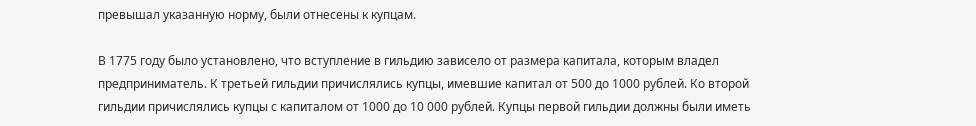превышал указанную норму, были отнесены к купцам.

В 1775 году было установлено, что вступление в гильдию зависело от размера капитала, которым владел предприниматель. К третьей гильдии причислялись купцы, имевшие капитал от 500 до 1000 рублей. Ко второй гильдии причислялись купцы с капиталом от 1000 до 10 000 рублей. Купцы первой гильдии должны были иметь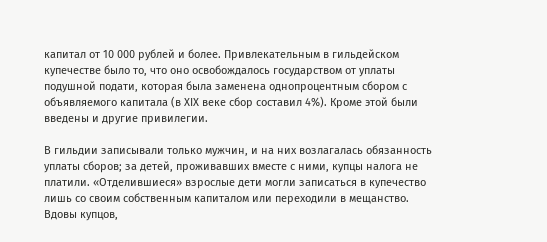капитал от 10 000 рублей и более. Привлекательным в гильдейском купечестве было то, что оно освобождалось государством от уплаты подушной подати, которая была заменена однопроцентным сбором с объявляемого капитала (в XIX веке сбор составил 4%). Кроме этой были введены и другие привилегии.

В гильдии записывали только мужчин, и на них возлагалась обязанность уплаты сборов; за детей, проживавших вместе с ними, купцы налога не платили. «Отделившиеся» взрослые дети могли записаться в купечество лишь со своим собственным капиталом или переходили в мещанство. Вдовы купцов,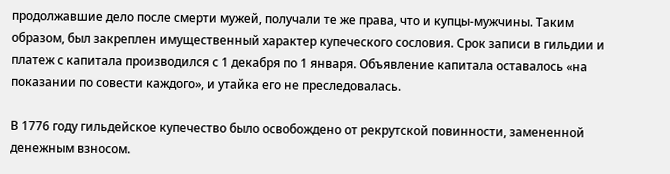продолжавшие дело после смерти мужей, получали те же права, что и купцы-мужчины. Таким образом, был закреплен имущественный характер купеческого сословия. Срок записи в гильдии и платеж с капитала производился с 1 декабря по 1 января. Объявление капитала оставалось «на показании по совести каждого», и утайка его не преследовалась.

В 1776 году гильдейское купечество было освобождено от рекрутской повинности, замененной денежным взносом.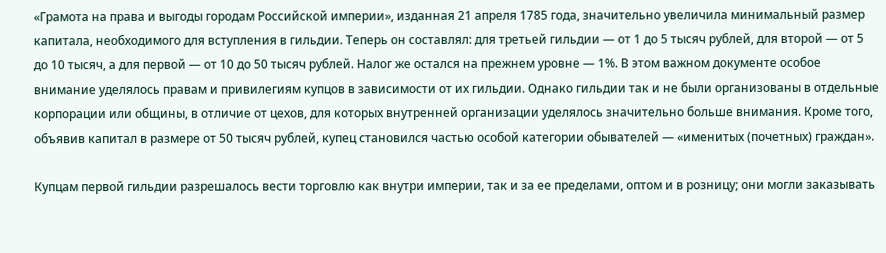«Грамота на права и выгоды городам Российской империи», изданная 21 апреля 1785 года, значительно увеличила минимальный размер капитала, необходимого для вступления в гильдии. Теперь он составлял: для третьей гильдии — от 1 до 5 тысяч рублей, для второй — от 5 до 10 тысяч, а для первой — от 10 до 50 тысяч рублей. Налог же остался на прежнем уровне — 1%. В этом важном документе особое внимание уделялось правам и привилегиям купцов в зависимости от их гильдии. Однако гильдии так и не были организованы в отдельные корпорации или общины, в отличие от цехов, для которых внутренней организации уделялось значительно больше внимания. Кроме того, объявив капитал в размере от 50 тысяч рублей, купец становился частью особой категории обывателей — «именитых (почетных) граждан».

Купцам первой гильдии разрешалось вести торговлю как внутри империи, так и за ее пределами, оптом и в розницу; они могли заказывать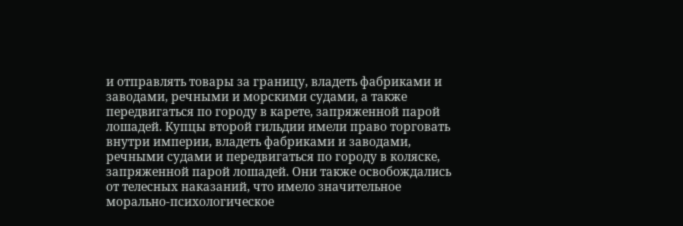и отправлять товары за границу, владеть фабриками и заводами, речными и морскими судами, а также передвигаться по городу в карете, запряженной парой лошадей. Купцы второй гильдии имели право торговать внутри империи, владеть фабриками и заводами, речными судами и передвигаться по городу в коляске, запряженной парой лошадей. Они также освобождались от телесных наказаний, что имело значительное морально-психологическое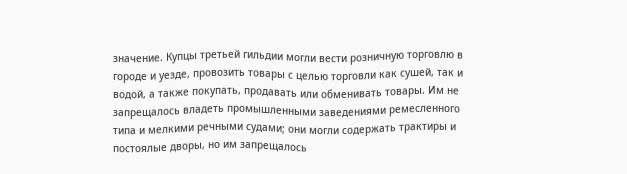значение. Купцы третьей гильдии могли вести розничную торговлю в городе и уезде, провозить товары с целью торговли как сушей, так и водой, а также покупать, продавать или обменивать товары. Им не запрещалось владеть промышленными заведениями ремесленного типа и мелкими речными судами; они могли содержать трактиры и постоялые дворы, но им запрещалось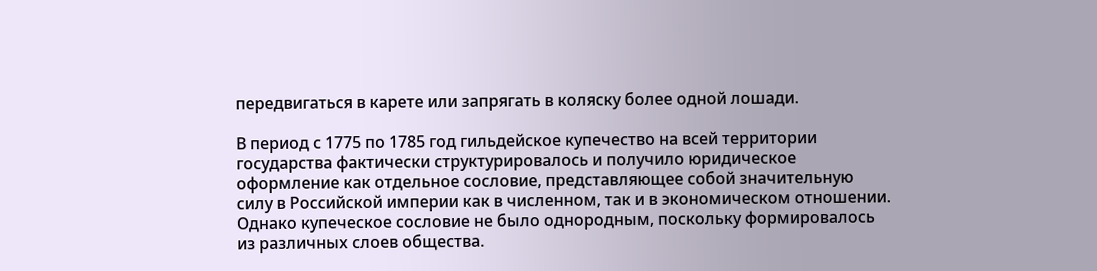передвигаться в карете или запрягать в коляску более одной лошади.

В период с 1775 по 1785 год гильдейское купечество на всей территории государства фактически структурировалось и получило юридическое оформление как отдельное сословие, представляющее собой значительную силу в Российской империи как в численном, так и в экономическом отношении. Однако купеческое сословие не было однородным, поскольку формировалось из различных слоев общества.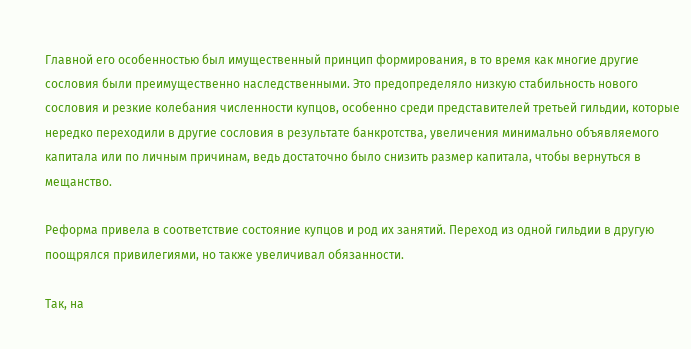Главной его особенностью был имущественный принцип формирования, в то время как многие другие сословия были преимущественно наследственными. Это предопределяло низкую стабильность нового сословия и резкие колебания численности купцов, особенно среди представителей третьей гильдии, которые нередко переходили в другие сословия в результате банкротства, увеличения минимально объявляемого капитала или по личным причинам, ведь достаточно было снизить размер капитала, чтобы вернуться в мещанство.

Реформа привела в соответствие состояние купцов и род их занятий. Переход из одной гильдии в другую поощрялся привилегиями, но также увеличивал обязанности.

Так, на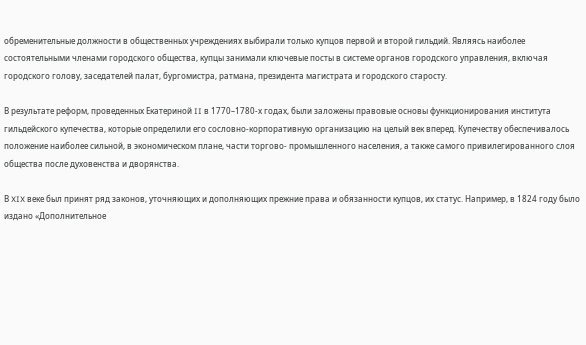обременительные должности в общественных учреждениях выбирали только купцов первой и второй гильдий. Являясь наиболее состоятельными членами городского общества, купцы занимали ключевые посты в системе органов городского управления, включая городского голову, заседателей палат, бургомистра, ратмана, президента магистрата и городского старосту.

В результате реформ, проведенных Екатериной II в 1770–1780-х годах, были заложены правовые основы функционирования института гильдейского купечества, которые определили его сословно-корпоративную организацию на целый век вперед. Купечеству обеспечивалось положение наиболее сильной, в экономическом плане, части торгово- промышленного населения, а также самого привилегированного слоя общества после духовенства и дворянства.

В XIX веке был принят ряд законов, уточняющих и дополняющих прежние права и обязанности купцов, их статус. Например, в 1824 году было издано «Дополнительное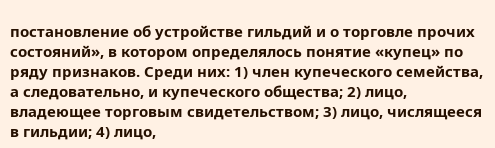постановление об устройстве гильдий и о торговле прочих состояний», в котором определялось понятие «купец» по ряду признаков. Среди них: 1) член купеческого семейства, а следовательно, и купеческого общества; 2) лицо, владеющее торговым свидетельством; 3) лицо, числящееся в гильдии; 4) лицо,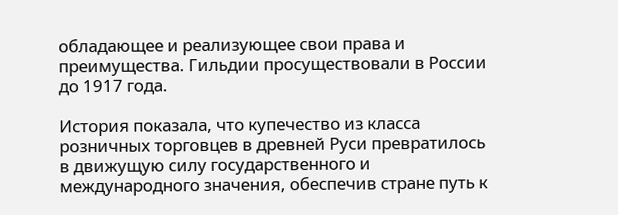обладающее и реализующее свои права и преимущества. Гильдии просуществовали в России до 1917 года.

История показала, что купечество из класса розничных торговцев в древней Руси превратилось в движущую силу государственного и международного значения, обеспечив стране путь к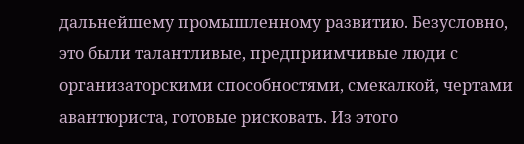дальнейшему промышленному развитию. Безусловно, это были талантливые, предприимчивые люди с организаторскими способностями, смекалкой, чертами авантюриста, готовые рисковать. Из этого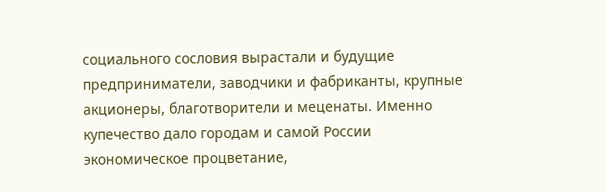социального сословия вырастали и будущие предприниматели, заводчики и фабриканты, крупные акционеры, благотворители и меценаты. Именно купечество дало городам и самой России экономическое процветание,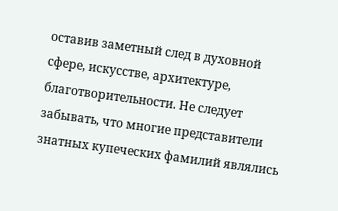оставив заметный след в духовной сфере, искусстве, архитектуре, благотворительности. Не следует забывать, что многие представители знатных купеческих фамилий являлись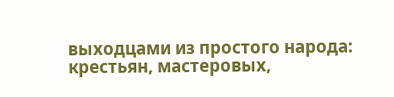выходцами из простого народа: крестьян, мастеровых,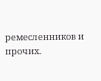ремесленников и прочих.